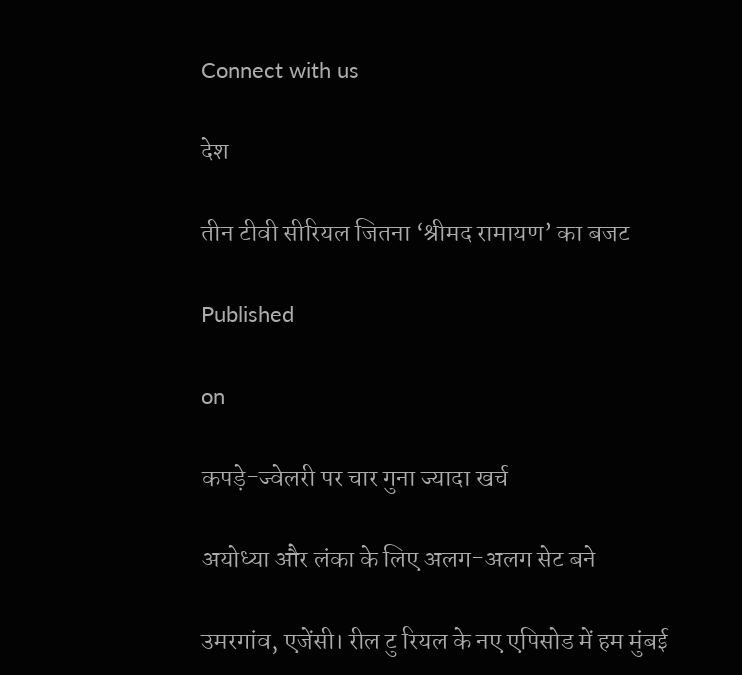Connect with us

देश

तीन टीवी सीरियल जितना ‘श्रीमद रामायण’ का बजट

Published

on

कपड़े-ज्वेलरी पर चार गुना ज्यादा खर्च

अयोध्या और लंका के लिए अलग-अलग सेट बने

उमरगांव, एजेंसी। रील टु रियल के नए एपिसोड में हम मुंबई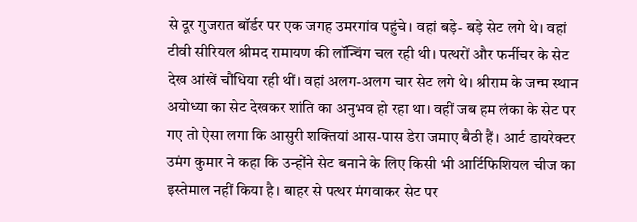से दूर गुजरात बॉर्डर पर एक जगह उमरगांव पहुंचे। वहां बड़े- बड़े सेट लगे थे। वहां टीवी सीरियल श्रीमद रामायण की लॉन्चिंग चल रही थी। पत्थरों और फर्नीचर के सेट देख आंखें चौंधिया रही थीं। वहां अलग-अलग चार सेट लगे थे। श्रीराम के जन्म स्थान अयोध्या का सेट देखकर शांति का अनुभव हो रहा था। वहीं जब हम लंका के सेट पर गए तो ऐसा लगा कि आसुरी शक्तियां आस-पास डेरा जमाए बैठी हैं। आर्ट डायरेक्टर उमंग कुमार ने कहा कि उन्होंने सेट बनाने के लिए किसी भी आर्टिफिशियल चीज का इस्तेमाल नहीं किया है। बाहर से पत्थर मंगवाकर सेट पर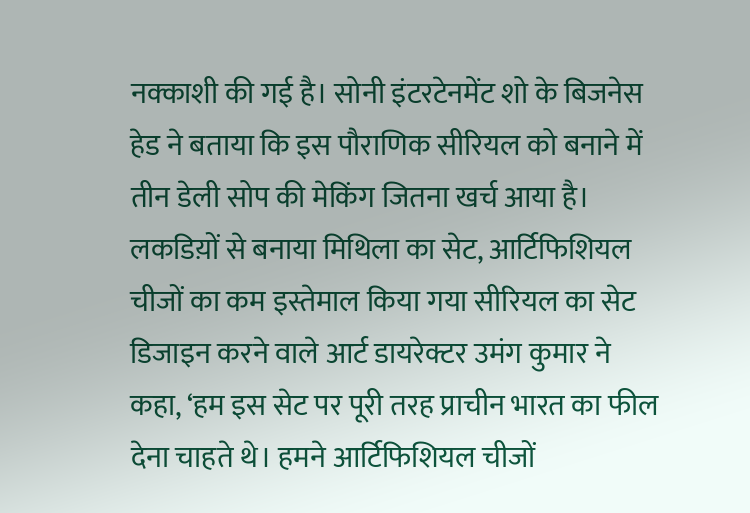नक्काशी की गई है। सोनी इंटरटेनमेंट शो के बिजनेस हेड ने बताया कि इस पौराणिक सीरियल को बनाने में तीन डेली सोप की मेकिंग जितना खर्च आया है। लकडिय़ों से बनाया मिथिला का सेट, आर्टिफिशियल चीजों का कम इस्तेमाल किया गया सीरियल का सेट डिजाइन करने वाले आर्ट डायरेक्टर उमंग कुमार ने कहा, ‘हम इस सेट पर पूरी तरह प्राचीन भारत का फील देना चाहते थे। हमने आर्टिफिशियल चीजों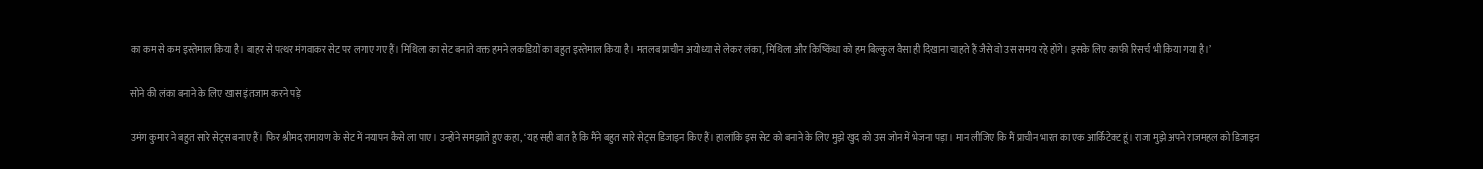का कम से कम इस्तेमाल किया है। बाहर से पत्थर मंगवाकर सेट पर लगाए गए हैं। मिथिला का सेट बनाते वक्त हमने लकडिय़ों का बहुत इस्तेमाल किया है। मतलब प्राचीन अयोध्या से लेकर लंका, मिथिला और किष्किंधा को हम बिल्कुल वैसा ही दिखाना चाहते हैं जैसे वो उस समय रहे होंगे। इसके लिए काफी रिसर्च भी किया गया है।’

सोने की लंका बनाने के लिए खास इंतजाम करने पड़े

उमंग कुमार ने बहुत सारे सेट्स बनाए हैं। फिर श्रीमद रामायण के सेट में नयापन कैसे ला पाए। उन्होंने समझाते हुए कहा, ‘यह सही बात है कि मैंने बहुत सारे सेट्स डिजाइन किए हैं। हालांकि इस सेट को बनाने के लिए मुझे खुद को उस जोन में भेजना पड़ा। मान लीजिए कि मैं प्राचीन भारत का एक आर्किटेक्ट हूं। राजा मुझे अपने राजमहल को डिजाइन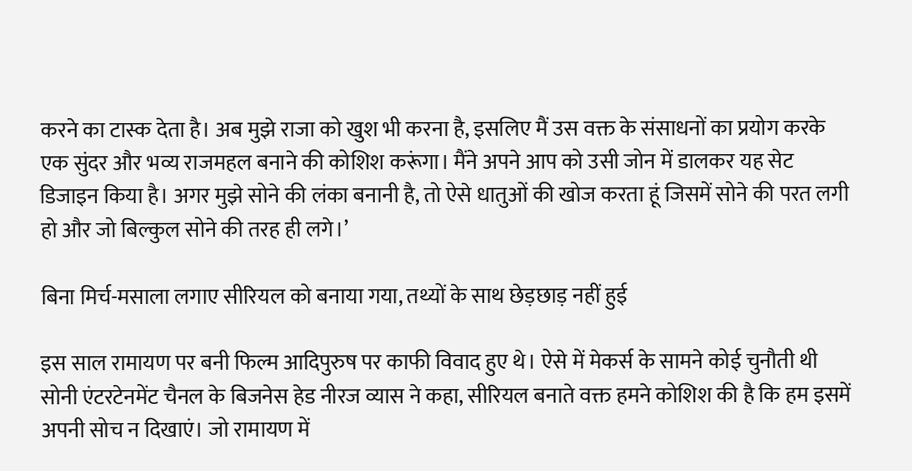करने का टास्क देता है। अब मुझे राजा को खुश भी करना है, इसलिए मैं उस वक्त के संसाधनों का प्रयोग करके एक सुंदर और भव्य राजमहल बनाने की कोशिश करूंगा। मैंने अपने आप को उसी जोन में डालकर यह सेट डिजाइन किया है। अगर मुझे सोने की लंका बनानी है, तो ऐसे धातुओं की खोज करता हूं जिसमें सोने की परत लगी हो और जो बिल्कुल सोने की तरह ही लगे।’

बिना मिर्च-मसाला लगाए सीरियल को बनाया गया, तथ्यों के साथ छेड़छाड़ नहीं हुई

इस साल रामायण पर बनी फिल्म आदिपुरुष पर काफी विवाद हुए थे। ऐसे में मेकर्स के सामने कोई चुनौती थी सोनी एंटरटेनमेंट चैनल के बिजनेस हेड नीरज व्यास ने कहा, सीरियल बनाते वक्त हमने कोशिश की है कि हम इसमें अपनी सोच न दिखाएं। जो रामायण में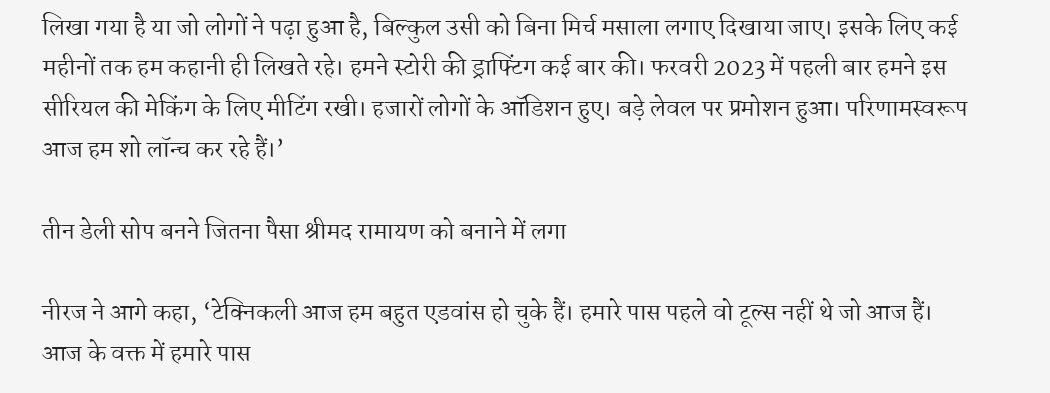लिखा गया है या जो लोगों ने पढ़ा हुआ है, बिल्कुल उसी को बिना मिर्च मसाला लगाए दिखाया जाए। इसके लिए कई महीनों तक हम कहानी ही लिखते रहे। हमने स्टोरी की ड्राफ्टिंग कई बार की। फरवरी 2023 में पहली बार हमने इस सीरियल की मेकिंग के लिए मीटिंग रखी। हजारों लोगों के ऑडिशन हुए। बड़े लेवल पर प्रमोशन हुआ। परिणामस्वरूप आज हम शो लॉन्च कर रहे हैं।’

तीन डेली सोप बनने जितना पैसा श्रीमद रामायण को बनाने में लगा

नीरज ने आगे कहा, ‘टेक्निकली आज हम बहुत एडवांस हो चुके हैं। हमारे पास पहले वो टूल्स नहीं थे जो आज हैं। आज के वक्त में हमारे पास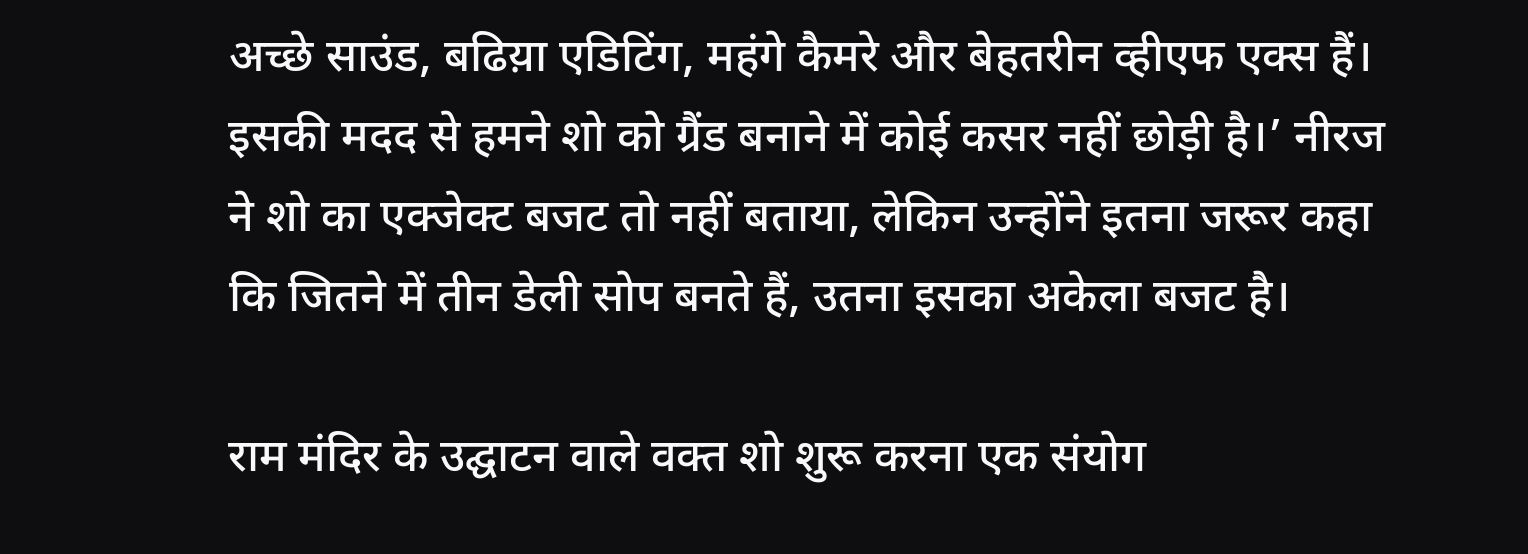अच्छे साउंड, बढिय़ा एडिटिंग, महंगे कैमरे और बेहतरीन व्हीएफ एक्स हैं। इसकी मदद से हमने शो को ग्रैंड बनाने में कोई कसर नहीं छोड़ी है।’ नीरज ने शो का एक्जेक्ट बजट तो नहीं बताया, लेकिन उन्होंने इतना जरूर कहा कि जितने में तीन डेली सोप बनते हैं, उतना इसका अकेला बजट है।

राम मंदिर के उद्घाटन वाले वक्त शो शुरू करना एक संयोग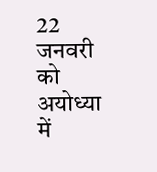22 जनवरी को अयोध्या में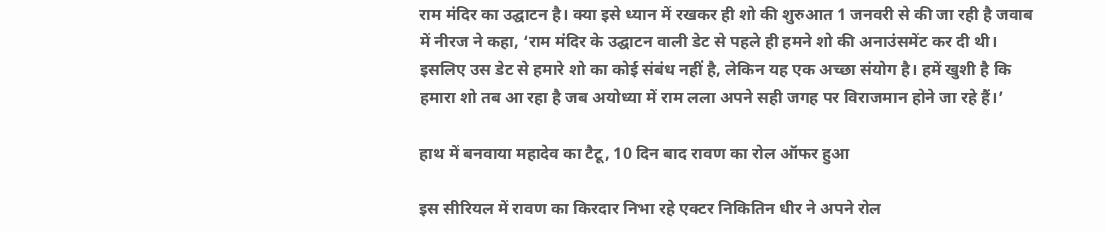राम मंदिर का उद्घाटन है। क्या इसे ध्यान में रखकर ही शो की शुरुआत 1 जनवरी से की जा रही है जवाब में नीरज ने कहा, ‘राम मंदिर के उद्घाटन वाली डेट से पहले ही हमने शो की अनाउंसमेंट कर दी थी। इसलिए उस डेट से हमारे शो का कोई संबंध नहीं है, लेकिन यह एक अच्छा संयोग है। हमें खुशी है कि हमारा शो तब आ रहा है जब अयोध्या में राम लला अपने सही जगह पर विराजमान होने जा रहे हैं।’

हाथ में बनवाया महादेव का टैटू, 10 दिन बाद रावण का रोल ऑफर हुआ

इस सीरियल में रावण का किरदार निभा रहे एक्टर निकितिन धीर ने अपने रोल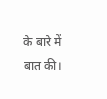के बारे में बात की।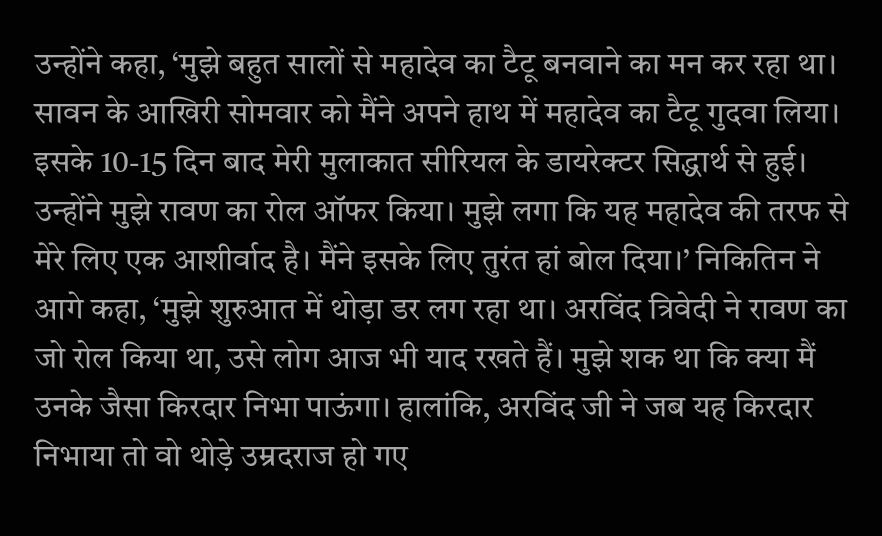उन्होंने कहा, ‘मुझे बहुत सालों से महादेव का टैटू बनवाने का मन कर रहा था। सावन के आखिरी सोमवार को मैंने अपने हाथ में महादेव का टैटू गुदवा लिया। इसके 10-15 दिन बाद मेरी मुलाकात सीरियल के डायरेक्टर सिद्धार्थ से हुई। उन्होंने मुझे रावण का रोल ऑफर किया। मुझे लगा कि यह महादेव की तरफ से मेरे लिए एक आशीर्वाद है। मैंने इसके लिए तुरंत हां बोल दिया।’ निकितिन ने आगे कहा, ‘मुझे शुरुआत में थोड़ा डर लग रहा था। अरविंद त्रिवेदी ने रावण का जो रोल किया था, उसे लोग आज भी याद रखते हैं। मुझे शक था कि क्या मैं उनके जैसा किरदार निभा पाऊंगा। हालांकि, अरविंद जी ने जब यह किरदार निभाया तो वो थोड़े उम्रदराज हो गए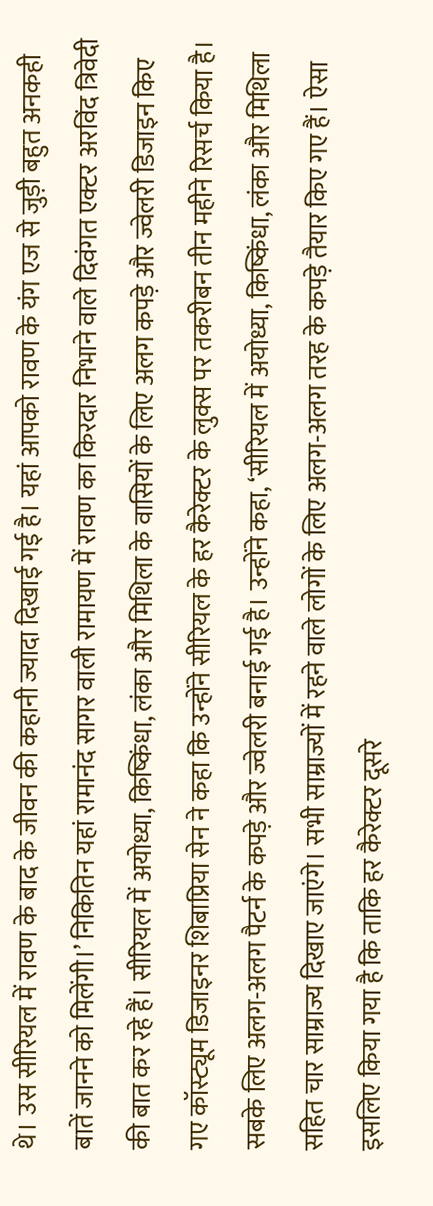थे। उस सीरियल में रावण के बाद के जीवन की कहानी ज्यादा दिखाई गई है। यहां आपको रावण के यंग एज से जुड़ी बहुत अनकही बातें जानने को मिलेंगी।’ निकितिन यहां रामानंद सागर वाली रामायण में रावण का किरदार निभाने वाले दिवंगत एक्टर अरविंद त्रिवेदी की बात कर रहे हैं। सीरियल में अयोध्या, किष्किंधा, लंका और मिथिला के वासियों के लिए अलग कपड़े और ज्वेलरी डिजाइन किए गए कॉस्ट्यूम डिजाइनर शिबाप्रिया सेन ने कहा कि उन्होंने सीरियल के हर कैरेक्टर के लुक्स पर तकरीबन तीन महीने रिसर्च किया है। सबके लिए अलग-अलग पैटर्न के कपड़े और ज्वेलरी बनाई गई है। उन्होंने कहा, ‘सीरियल में अयोध्या, किष्किंधा, लंका और मिथिला सहित चार साम्राज्य दिखाए जाएंगे। सभी साम्राज्यों में रहने वाले लोगों के लिए अलग-अलग तरह के कपड़े तैयार किए गए हैं। ऐसा इसलिए किया गया है कि ताकि हर कैरेक्टर दूसरे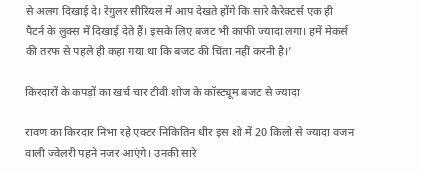से अलग दिखाई दे। रेगुलर सीरियल में आप देखते होंगे कि सारे कैरेक्टर्स एक ही पैटर्न के लुक्स में दिखाई देते हैं। इसके लिए बजट भी काफी ज्यादा लगा। हमें मेकर्स की तरफ से पहले ही कहा गया था कि बजट की चिंता नहीं करनी है।’

किरदारों के कपड़ों का खर्च चार टीवी शोज के कॉस्ट्यूम बजट से ज्यादा

रावण का किरदार निभा रहे एक्टर निकितिन धीर इस शो में 20 किलो से ज्यादा वजन वाली ज्वेलरी पहने नजर आएंगे। उनकी सारे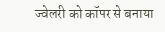ज्वेलरी को कॉपर से बनाया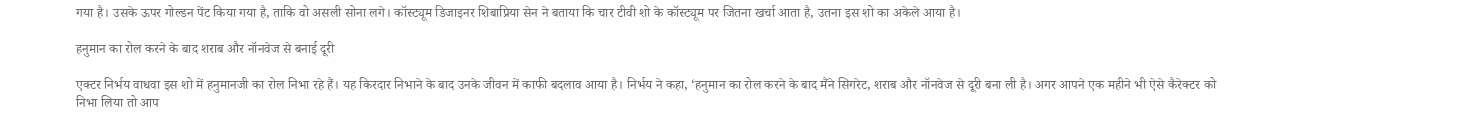गया है। उसके ऊपर गोल्डन पेंट किया गया है, ताकि वो असली सोना लगे। कॉस्ट्यूम डिजाइनर शिबाप्रिया सेन ने बताया कि चार टीवी शो के कॉस्ट्यूम पर जितना खर्चा आता है, उतना इस शो का अकेले आया है।

हनुमान का रोल करने के बाद शराब और नॉनवेज से बनाई दूरी

एक्टर निर्भय वाधवा इस शो में हनुमानजी का रोल निभा रहे हैं। यह किरदार निभाने के बाद उनके जीवन में काफी बदलाव आया है। निर्भय ने कहा, ‘हनुमान का रोल करने के बाद मैंने सिगरेट, शराब और नॉनवेज से दूरी बना ली है। अगर आपने एक महीने भी ऐसे कैरेक्टर को निभा लिया तो आप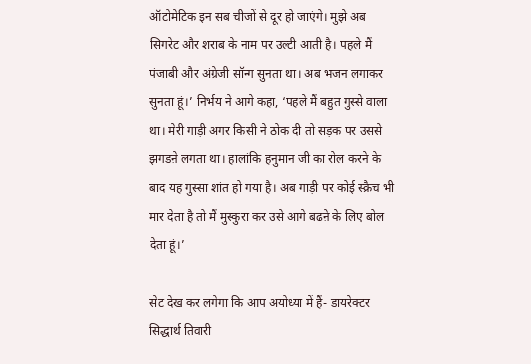ऑटोमेटिक इन सब चीजों से दूर हो जाएंगे। मुझे अब सिगरेट और शराब के नाम पर उल्टी आती है। पहले मैं पंजाबी और अंग्रेजी सॉन्ग सुनता था। अब भजन लगाकर सुनता हूं।’ निर्भय ने आगे कहा, ‘पहले मैं बहुत गुस्से वाला था। मेरी गाड़ी अगर किसी ने ठोक दी तो सड़क पर उससे झगडऩे लगता था। हालांकि हनुमान जी का रोल करने के बाद यह गुस्सा शांत हो गया है। अब गाड़ी पर कोई स्क्रैच भी मार देता है तो मैं मुस्कुरा कर उसे आगे बढऩे के लिए बोल देता हूं।’

सेट देख कर लगेगा कि आप अयोध्या में हैं- डायरेक्टर सिद्धार्थ तिवारी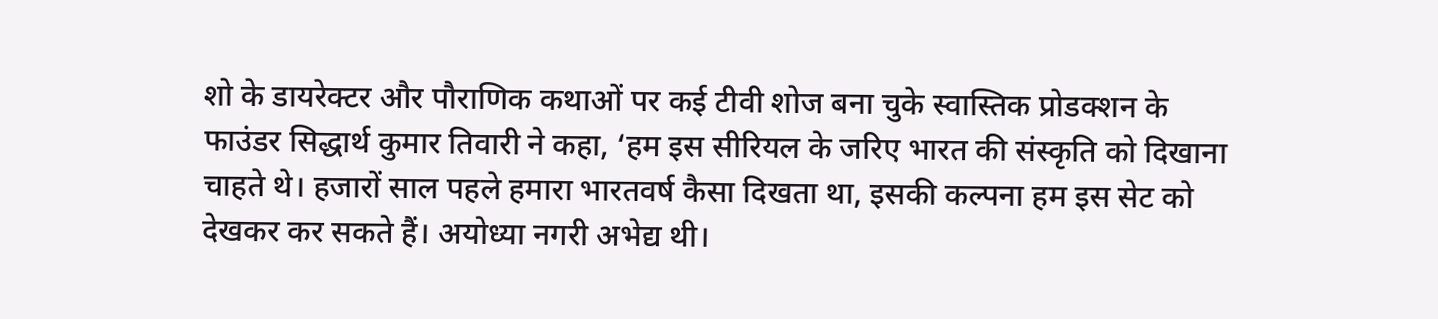शो के डायरेक्टर और पौराणिक कथाओं पर कई टीवी शोज बना चुके स्वास्तिक प्रोडक्शन के फाउंडर सिद्धार्थ कुमार तिवारी ने कहा, ‘हम इस सीरियल के जरिए भारत की संस्कृति को दिखाना चाहते थे। हजारों साल पहले हमारा भारतवर्ष कैसा दिखता था, इसकी कल्पना हम इस सेट को देखकर कर सकते हैं। अयोध्या नगरी अभेद्य थी।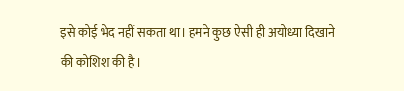इसे कोई भेद नहीं सकता था। हमने कुछ ऐसी ही अयोध्या दिखाने की कोशिश की है।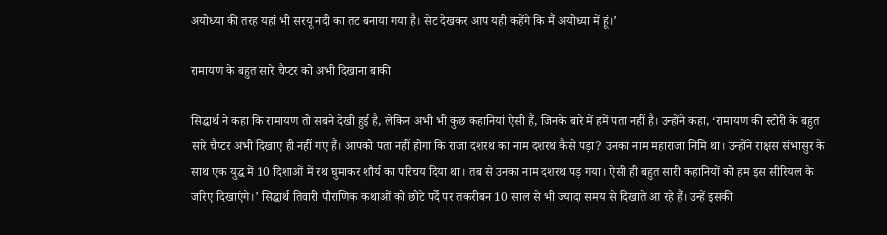अयोध्या की तरह यहां भी सरयू नदी का तट बनाया गया है। सेट देखकर आप यही कहेंगे कि मैं अयोध्या में हूं।’

रामायण के बहुत सारे चैप्टर को अभी दिखाना बाकी

सिद्धार्थ ने कहा कि रामायण तो सबने देखी हुई है, लेकिन अभी भी कुछ कहानियां ऐसी हैं, जिनके बारे में हमें पता नहीं है। उन्होंने कहा, ‘रामायण की स्टोरी के बहुत सारे चैप्टर अभी दिखाए ही नहीं गए हैं। आपको पता नहीं होगा कि राजा दशरथ का नाम दशरथ कैसे पड़ा? उनका नाम महाराजा निमि था। उन्होंने राक्षस संभासुर के साथ एक युद्ध में 10 दिशाओं में रथ घुमाकर शौर्य का परिचय दिया था। तब से उनका नाम दशरथ पड़ गया। ऐसी ही बहुत सारी कहानियों को हम इस सीरियल के जरिए दिखाएंगे।’ सिद्धार्थ तिवारी पौराणिक कथाओं को छोटे पर्दे पर तकरीबन 10 साल से भी ज्यादा समय से दिखाते आ रहे हैं। उन्हें इसकी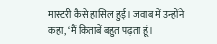मास्टरी कैसे हासिल हुई। जवाब में उन्होंने कहा, ‘मैं किताबें बहुत पढ़ता हूं।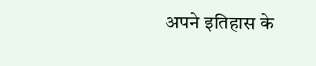अपने इतिहास के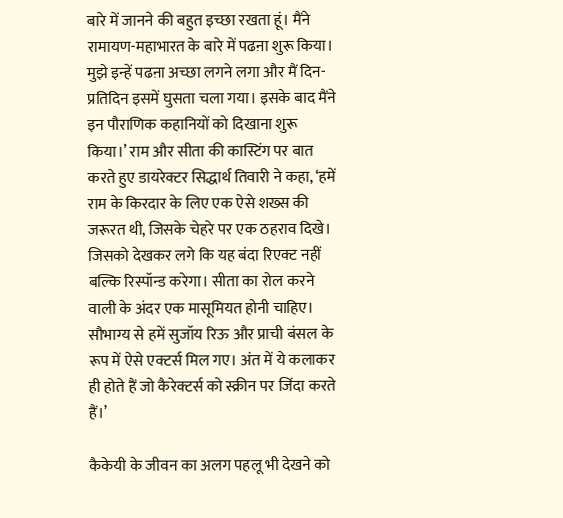बारे में जानने की बहुत इच्छा रखता हूं। मैंने रामायण-महाभारत के बारे में पढऩा शुरू किया। मुझे इन्हें पढऩा अच्छा लगने लगा और मैं दिन-प्रतिदिन इसमें घुसता चला गया। इसके बाद मैंने इन पौराणिक कहानियों को दिखाना शुरू किया।’ राम और सीता की कास्टिंग पर बात करते हुए डायरेक्टर सिद्धार्थ तिवारी ने कहा, ‘हमें राम के किरदार के लिए एक ऐसे शख्स की जरूरत थी, जिसके चेहरे पर एक ठहराव दिखे। जिसको देखकर लगे कि यह बंदा रिएक्ट नहीं बल्कि रिस्पॉन्ड करेगा। सीता का रोल करने वाली के अंदर एक मासूमियत होनी चाहिए। सौभाग्य से हमें सुजॉय रिऊ और प्राची बंसल के रूप में ऐसे एक्टर्स मिल गए। अंत में ये कलाकर ही होते हैं जो कैरेक्टर्स को स्क्रीन पर जिंदा करते हैं।’

कैकेयी के जीवन का अलग पहलू भी देखने को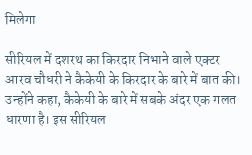मिलेगा

सीरियल में दशरथ का किरदार निभाने वाले एक्टर आरव चौधरी ने कैकेयी के किरदार के बारे में बात की। उन्होंने कहा, कैकेयी के बारे में सबके अंदर एक गलत धारणा है। इस सीरियल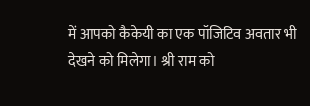में आपको कैकेयी का एक पॉजिटिव अवतार भी देखने को मिलेगा। श्री राम को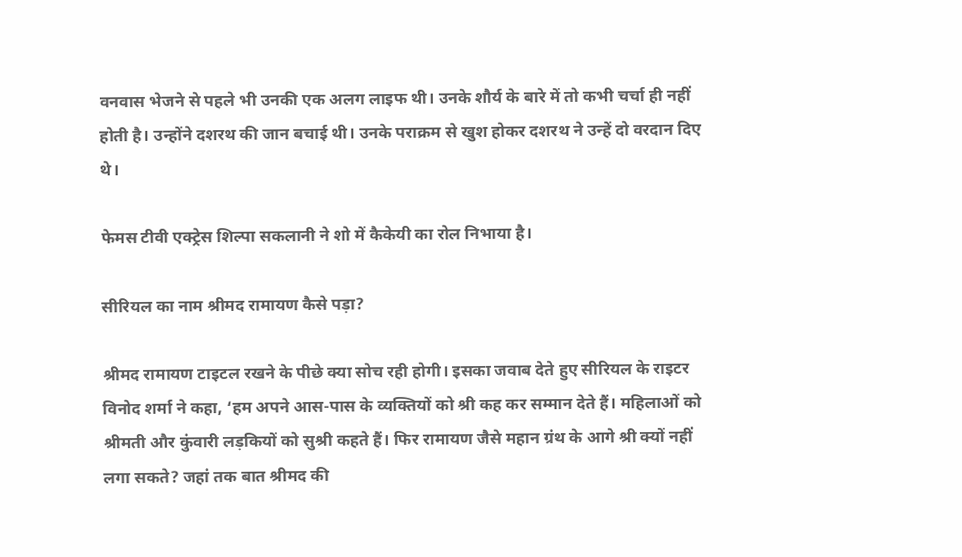वनवास भेजने से पहले भी उनकी एक अलग लाइफ थी। उनके शौर्य के बारे में तो कभी चर्चा ही नहीं होती है। उन्होंने दशरथ की जान बचाई थी। उनके पराक्रम से खुश होकर दशरथ ने उन्हें दो वरदान दिए थे।

फेमस टीवी एक्ट्रेस शिल्पा सकलानी ने शो में कैकेयी का रोल निभाया है।

सीरियल का नाम श्रीमद रामायण कैसे पड़ा?

श्रीमद रामायण टाइटल रखने के पीछे क्या सोच रही होगी। इसका जवाब देते हुए सीरियल के राइटर विनोद शर्मा ने कहा, ‘हम अपने आस-पास के व्यक्तियों को श्री कह कर सम्मान देते हैं। महिलाओं को श्रीमती और कुंवारी लड़कियों को सुश्री कहते हैं। फिर रामायण जैसे महान ग्रंथ के आगे श्री क्यों नहीं लगा सकते? जहां तक बात श्रीमद की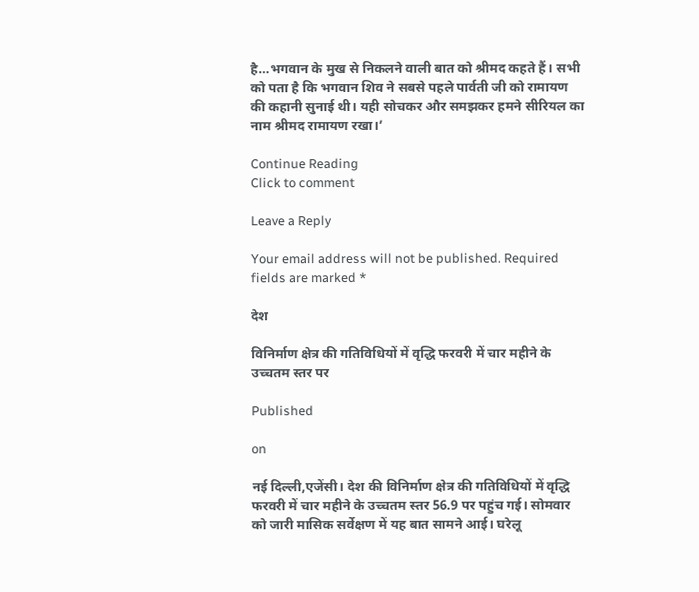है…भगवान के मुख से निकलने वाली बात को श्रीमद कहते हैं। सभी को पता है कि भगवान शिव ने सबसे पहले पार्वती जी को रामायण की कहानी सुनाई थी। यही सोचकर और समझकर हमने सीरियल का नाम श्रीमद रामायण रखा।’

Continue Reading
Click to comment

Leave a Reply

Your email address will not be published. Required fields are marked *

देश

विनिर्माण क्षेत्र की गतिविधियों में वृद्धि फरवरी में चार महीने के उच्चतम स्तर पर

Published

on

नई दिल्ली,एजेंसी। देश की विनिर्माण क्षेत्र की गतिविधियों में वृद्धि फरवरी में चार महीने के उच्चतम स्तर 56.9 पर पहुंच गई। सोमवार को जारी मासिक सर्वेक्षण में यह बात सामने आई। घरेलू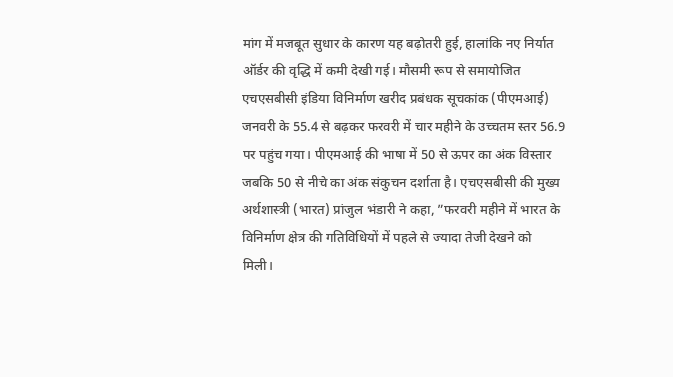मांग में मजबूत सुधार के कारण यह बढ़ोतरी हुई, हालांकि नए निर्यात ऑर्डर की वृद्धि में कमी देखी गई। मौसमी रूप से समायोजित एचएसबीसी इंडिया विनिर्माण खरीद प्रबंधक सूचकांक (पीएमआई) जनवरी के 55.4 से बढ़कर फरवरी में चार महीने के उच्चतम स्तर 56.9 पर पहुंच गया। पीएमआई की भाषा में 50 से ऊपर का अंक विस्तार जबकि 50 से नीचे का अंक संकुचन दर्शाता है। एचएसबीसी की मुख्य अर्थशास्त्री (भारत) प्रांजुल भंडारी ने कहा, ”फरवरी महीने में भारत के विनिर्माण क्षेत्र की गतिविधियों में पहले से ज्यादा तेजी देखने को मिली।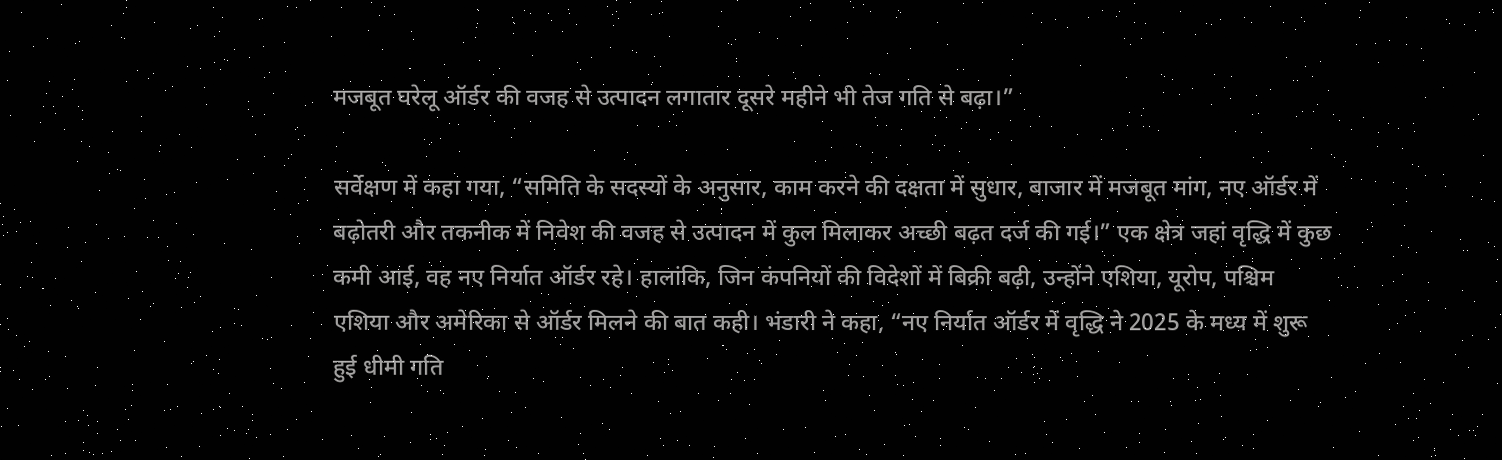मजबूत घरेलू ऑर्डर की वजह से उत्पादन लगातार दूसरे महीने भी तेज गति से बढ़ा।”

सर्वेक्षण में कहा गया, “समिति के सदस्यों के अनुसार, काम करने की दक्षता में सुधार, बाजार में मजबूत मांग, नए ऑर्डर में बढ़ोतरी और तकनीक में निवेश की वजह से उत्पादन में कुल मिलाकर अच्छी बढ़त दर्ज की गई।” एक क्षेत्र जहां वृद्धि में कुछ कमी आई, वह नए निर्यात ऑर्डर रहे। हालांकि, जिन कंपनियों की विदेशों में बिक्री बढ़ी, उन्होंने एशिया, यूरोप, पश्चिम एशिया और अमेरिका से ऑर्डर मिलने की बात कही। भंडारी ने कहा, “नए निर्यात ऑर्डर में वृद्धि ने 2025 के मध्य में शुरू हुई धीमी गति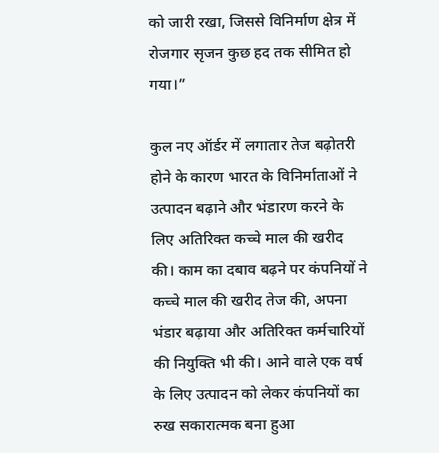को जारी रखा, जिससे विनिर्माण क्षेत्र में रोजगार सृजन कुछ हद तक सीमित हो गया।”

कुल नए ऑर्डर में लगातार तेज बढ़ोतरी होने के कारण भारत के विनिर्माताओं ने उत्पादन बढ़ाने और भंडारण करने के लिए अतिरिक्त कच्चे माल की खरीद की। काम का दबाव बढ़ने पर कंपनियों ने कच्चे माल की खरीद तेज की, अपना भंडार बढ़ाया और अतिरिक्त कर्मचारियों की नियुक्ति भी की। आने वाले एक वर्ष के लिए उत्पादन को लेकर कंपनियों का रुख सकारात्मक बना हुआ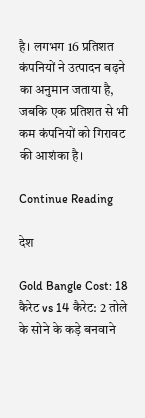है। लगभग 16 प्रतिशत कंपनियों ने उत्पादन बढ़ने का अनुमान जताया है, जबकि एक प्रतिशत से भी कम कंपनियों को गिरावट की आशंका है।

Continue Reading

देश

Gold Bangle Cost: 18 कैरेट vs 14 कैरेट: 2 तोले के सोने के कड़े बनवाने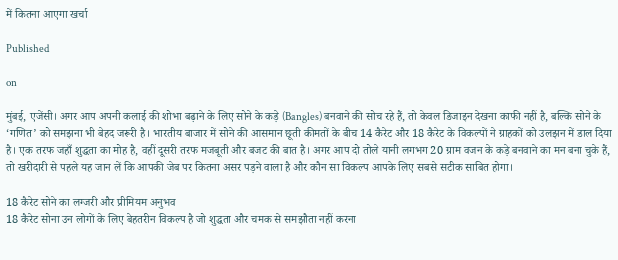में कितना आएगा खर्चा

Published

on

मुंबई, एजेंसी। अगर आप अपनी कलाई की शोभा बढ़ाने के लिए सोने के कड़े (Bangles) बनवाने की सोच रहे हैं, तो केवल डिजाइन देखना काफी नहीं है, बल्कि सोने के ‘गणित’ को समझना भी बेहद जरूरी है। भारतीय बाजार में सोने की आसमान छूती कीमतों के बीच 14 कैरेट और 18 कैरेट के विकल्पों ने ग्राहकों को उलझन में डाल दिया है। एक तरफ जहाँ शुद्धता का मोह है, वहीं दूसरी तरफ मजबूती और बजट की बात है। अगर आप दो तोले यानी लगभग 20 ग्राम वजन के कड़े बनवाने का मन बना चुके हैं, तो खरीदारी से पहले यह जान लें कि आपकी जेब पर कितना असर पड़ने वाला है और कौन सा विकल्प आपके लिए सबसे सटीक साबित होगा।

18 कैरेट सोने का लग्जरी और प्रीमियम अनुभव
18 कैरेट सोना उन लोगों के लिए बेहतरीन विकल्प है जो शुद्धता और चमक से समझौता नहीं करना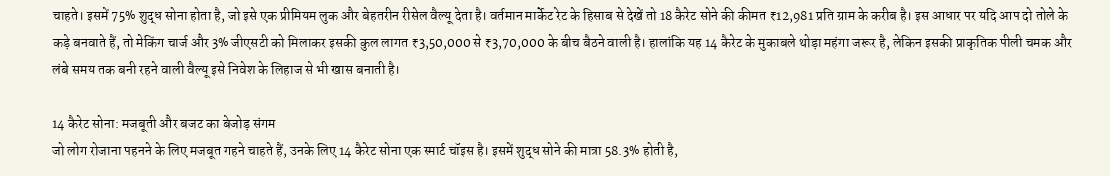चाहते। इसमें 75% शुद्ध सोना होता है, जो इसे एक प्रीमियम लुक और बेहतरीन रीसेल वैल्यू देता है। वर्तमान मार्केट रेट के हिसाब से देखें तो 18 कैरेट सोने की कीमत ₹12,981 प्रति ग्राम के करीब है। इस आधार पर यदि आप दो तोले के कड़े बनवाते हैं, तो मेकिंग चार्ज और 3% जीएसटी को मिलाकर इसकी कुल लागत ₹3,50,000 से ₹3,70,000 के बीच बैठने वाली है। हालांकि यह 14 कैरेट के मुकाबले थोड़ा महंगा जरूर है, लेकिन इसकी प्राकृतिक पीली चमक और लंबे समय तक बनी रहने वाली वैल्यू इसे निवेश के लिहाज से भी खास बनाती है।

14 कैरेट सोना: मजबूती और बजट का बेजोड़ संगम
जो लोग रोजाना पहनने के लिए मजबूत गहने चाहते हैं, उनके लिए 14 कैरेट सोना एक स्मार्ट चॉइस है। इसमें शुद्ध सोने की मात्रा 58.3% होती है,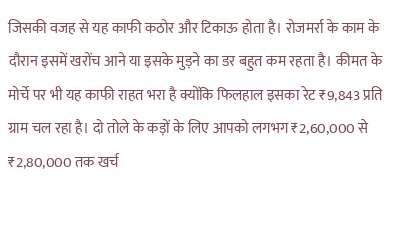जिसकी वजह से यह काफी कठोर और टिकाऊ होता है। रोजमर्रा के काम के दौरान इसमें खरोंच आने या इसके मुड़ने का डर बहुत कम रहता है। कीमत के मोर्चे पर भी यह काफी राहत भरा है क्योंकि फिलहाल इसका रेट ₹9,843 प्रति ग्राम चल रहा है। दो तोले के कड़ों के लिए आपको लगभग ₹2,60,000 से ₹2,80,000 तक खर्च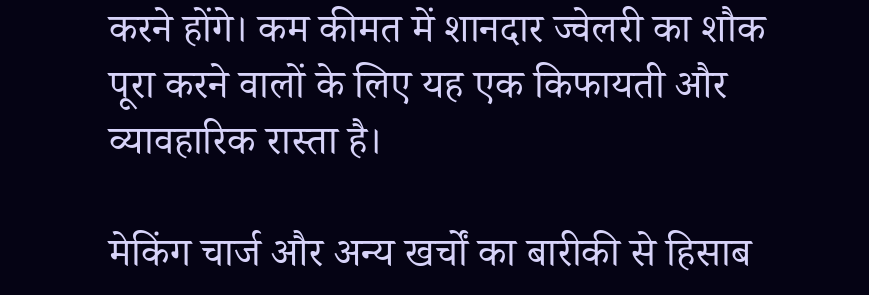करने होंगे। कम कीमत में शानदार ज्वेलरी का शौक पूरा करने वालों के लिए यह एक किफायती और व्यावहारिक रास्ता है।

मेकिंग चार्ज और अन्य खर्चों का बारीकी से हिसाब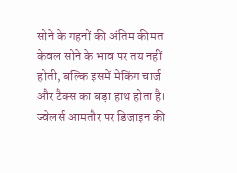सोने के गहनों की अंतिम कीमत केवल सोने के भाव पर तय नहीं होती, बल्कि इसमें मेकिंग चार्ज और टैक्स का बड़ा हाथ होता है। ज्वेलर्स आमतौर पर डिजाइन की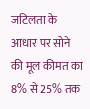जटिलता के आधार पर सोने की मूल कीमत का 8% से 25% तक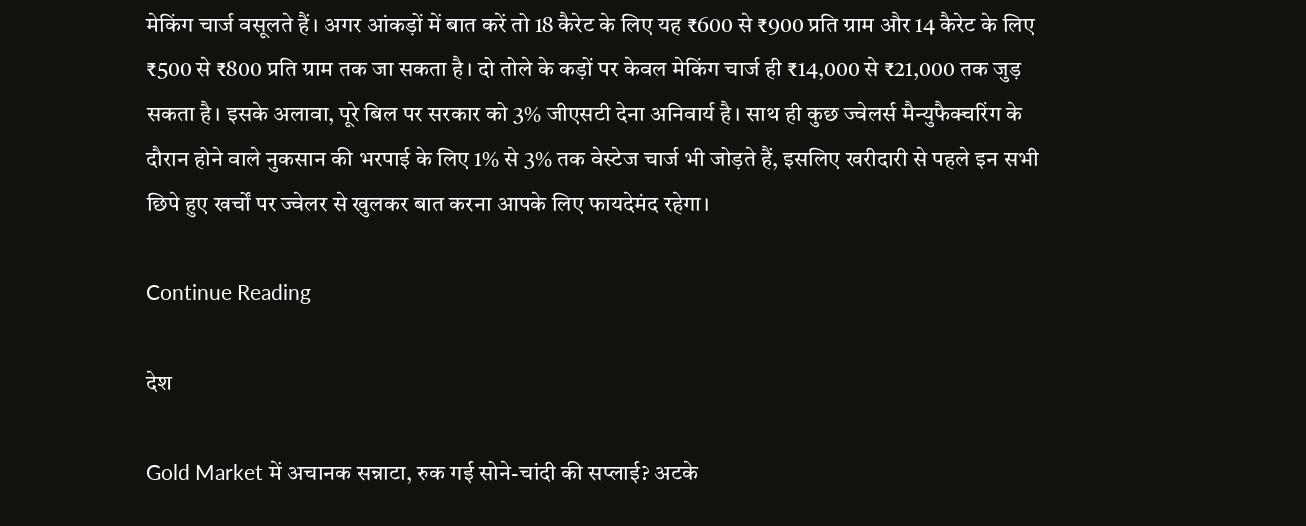मेकिंग चार्ज वसूलते हैं। अगर आंकड़ों में बात करें तो 18 कैरेट के लिए यह ₹600 से ₹900 प्रति ग्राम और 14 कैरेट के लिए ₹500 से ₹800 प्रति ग्राम तक जा सकता है। दो तोले के कड़ों पर केवल मेकिंग चार्ज ही ₹14,000 से ₹21,000 तक जुड़ सकता है। इसके अलावा, पूरे बिल पर सरकार को 3% जीएसटी देना अनिवार्य है। साथ ही कुछ ज्वेलर्स मैन्युफैक्चरिंग के दौरान होने वाले नुकसान की भरपाई के लिए 1% से 3% तक वेस्टेज चार्ज भी जोड़ते हैं, इसलिए खरीदारी से पहले इन सभी छिपे हुए खर्चों पर ज्वेलर से खुलकर बात करना आपके लिए फायदेमंद रहेगा।

Continue Reading

देश

Gold Market में अचानक सन्नाटा, रुक गई सोने-चांदी की सप्लाई? अटके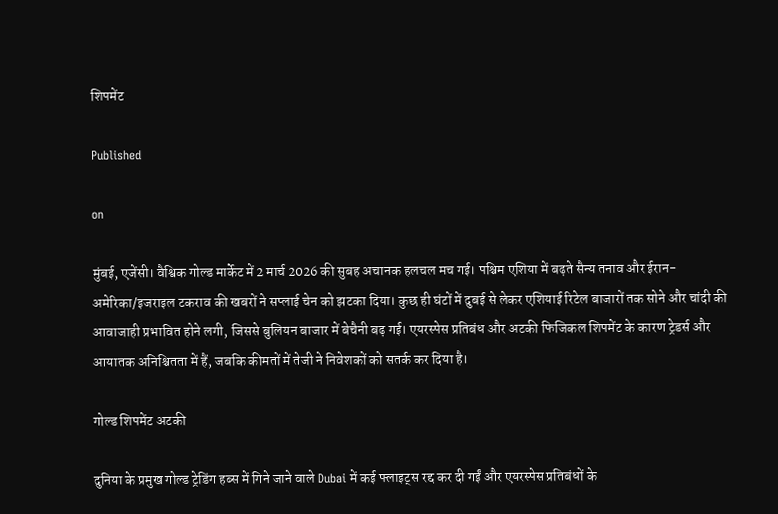शिपमेंट

Published

on

मुंबई, एजेंसी। वैश्विक गोल्ड मार्केट में 2 मार्च 2026 की सुबह अचानक हलचल मच गई। पश्चिम एशिया में बढ़ते सैन्य तनाव और ईरान-अमेरिका/इजराइल टकराव की खबरों ने सप्लाई चेन को झटका दिया। कुछ ही घंटों में दुबई से लेकर एशियाई रिटेल बाजारों तक सोने और चांदी की आवाजाही प्रभावित होने लगी, जिससे बुलियन बाजार में बेचैनी बढ़ गई। एयरस्पेस प्रतिबंध और अटकी फिजिकल शिपमेंट के कारण ट्रेडर्स और आयातक अनिश्चितता में हैं, जबकि कीमतों में तेजी ने निवेशकों को सतर्क कर दिया है।

गोल्ड शिपमेंट अटकी

दुनिया के प्रमुख गोल्ड ट्रेडिंग हब्स में गिने जाने वाले Dubai में कई फ्लाइट्स रद्द कर दी गईं और एयरस्पेस प्रतिबंधों के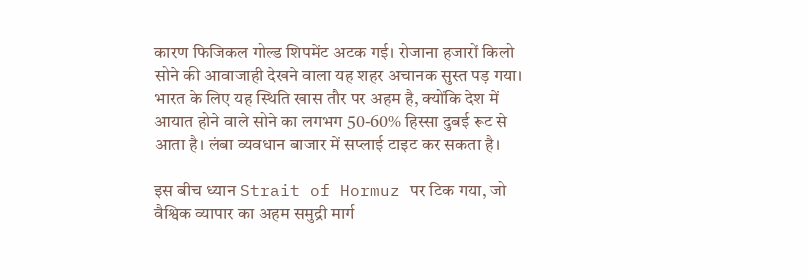कारण फिजिकल गोल्ड शिपमेंट अटक गई। रोजाना हजारों किलो सोने की आवाजाही देखने वाला यह शहर अचानक सुस्त पड़ गया। भारत के लिए यह स्थिति खास तौर पर अहम है, क्योंकि देश में आयात होने वाले सोने का लगभग 50-60% हिस्सा दुबई रूट से आता है। लंबा व्यवधान बाजार में सप्लाई टाइट कर सकता है।

इस बीच ध्यान Strait of Hormuz पर टिक गया, जो वैश्विक व्यापार का अहम समुद्री मार्ग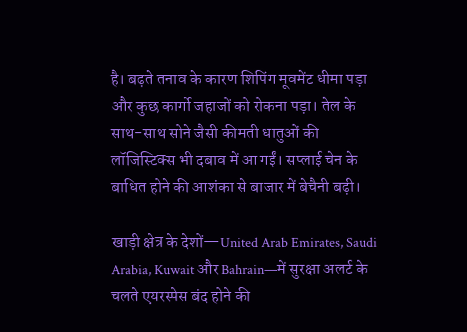है। बढ़ते तनाव के कारण शिपिंग मूवमेंट धीमा पड़ा और कुछ कार्गो जहाजों को रोकना पड़ा। तेल के साथ-साथ सोने जैसी कीमती धातुओं की लॉजिस्टिक्स भी दबाव में आ गईं। सप्लाई चेन के बाधित होने की आशंका से बाजार में बेचैनी बढ़ी।

खाड़ी क्षेत्र के देशों—United Arab Emirates, Saudi Arabia, Kuwait और Bahrain—में सुरक्षा अलर्ट के चलते एयरस्पेस बंद होने की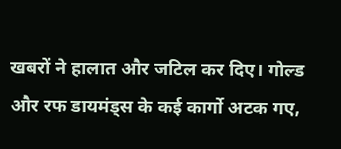खबरों ने हालात और जटिल कर दिए। गोल्ड और रफ डायमंड्स के कई कार्गो अटक गए,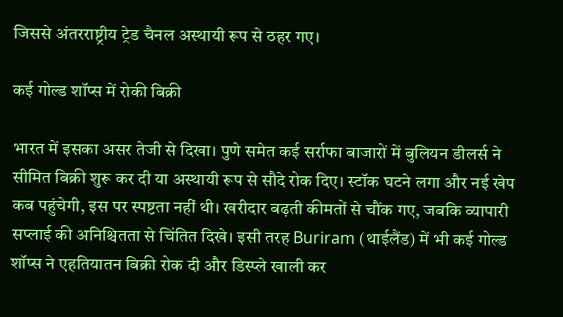जिससे अंतरराष्ट्रीय ट्रेड चैनल अस्थायी रूप से ठहर गए।

कई गोल्ड शॉप्स में रोकी बिक्री

भारत में इसका असर तेजी से दिखा। पुणे समेत कई सर्राफा बाजारों में बुलियन डीलर्स ने सीमित बिक्री शुरू कर दी या अस्थायी रूप से सौदे रोक दिए। स्टॉक घटने लगा और नई खेप कब पहुंचेगी, इस पर स्पष्टता नहीं थी। खरीदार बढ़ती कीमतों से चौंक गए, जबकि व्यापारी सप्लाई की अनिश्चितता से चिंतित दिखे। इसी तरह Buriram (थाईलैंड) में भी कई गोल्ड शॉप्स ने एहतियातन बिक्री रोक दी और डिस्प्ले खाली कर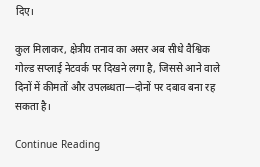दिए।

कुल मिलाकर, क्षेत्रीय तनाव का असर अब सीधे वैश्विक गोल्ड सप्लाई नेटवर्क पर दिखने लगा है, जिससे आने वाले दिनों में कीमतों और उपलब्धता—दोनों पर दबाव बना रह सकता है।

Continue Reading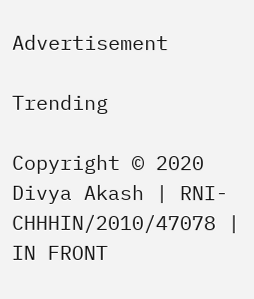Advertisement

Trending

Copyright © 2020 Divya Akash | RNI- CHHHIN/2010/47078 | IN FRONT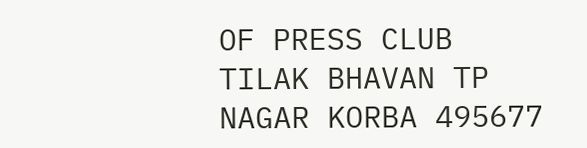OF PRESS CLUB TILAK BHAVAN TP NAGAR KORBA 495677